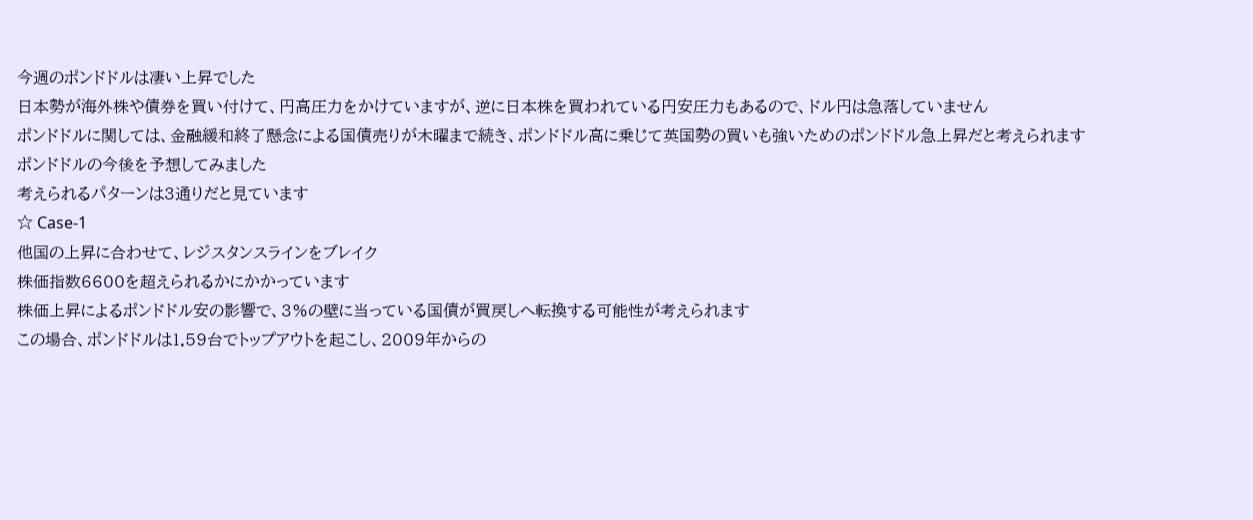今週のポンドドルは凄い上昇でした
日本勢が海外株や債券を買い付けて、円高圧力をかけていますが、逆に日本株を買われている円安圧力もあるので、ドル円は急落していません
ポンドドルに関しては、金融緩和終了懸念による国債売りが木曜まで続き、ポンドドル高に乗じて英国勢の買いも強いためのポンドドル急上昇だと考えられます
ポンドドルの今後を予想してみました
考えられるパターンは3通りだと見ています
☆ Case-1
他国の上昇に合わせて、レジスタンスラインをブレイク
株価指数6600を超えられるかにかかっています
株価上昇によるポンドドル安の影響で、3%の壁に当っている国債が買戻しへ転換する可能性が考えられます
この場合、ポンドドルは1.59台でトップアウトを起こし、2009年からの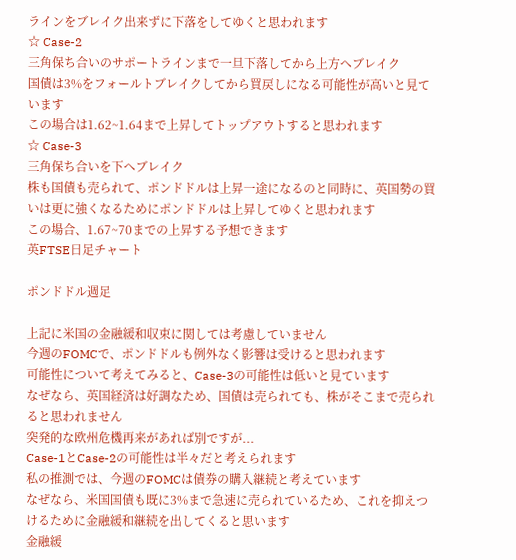ラインをブレイク出来ずに下落をしてゆくと思われます
☆ Case-2
三角保ち合いのサポートラインまで一旦下落してから上方へブレイク
国債は3%をフォールトブレイクしてから買戻しになる可能性が高いと見ています
この場合は1.62~1.64まで上昇してトップアウトすると思われます
☆ Case-3
三角保ち合いを下へブレイク
株も国債も売られて、ポンドドルは上昇一途になるのと同時に、英国勢の買いは更に強くなるためにポンドドルは上昇してゆくと思われます
この場合、1.67~70までの上昇する予想できます
英FTSE日足チャート

ポンドドル週足

上記に米国の金融緩和収束に関しては考慮していません
今週のFOMCで、ポンドドルも例外なく影響は受けると思われます
可能性について考えてみると、Case-3の可能性は低いと見ています
なぜなら、英国経済は好調なため、国債は売られても、株がそこまで売られると思われません
突発的な欧州危機再来があれば別ですが...
Case-1とCase-2の可能性は半々だと考えられます
私の推測では、今週のFOMCは債券の購入継続と考えています
なぜなら、米国国債も既に3%まで急速に売られているため、これを抑えつけるために金融緩和継続を出してくると思います
金融緩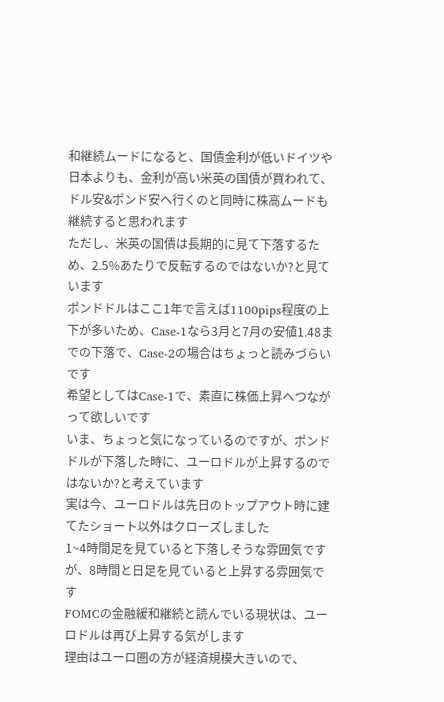和継続ムードになると、国債金利が低いドイツや日本よりも、金利が高い米英の国債が買われて、ドル安&ポンド安へ行くのと同時に株高ムードも継続すると思われます
ただし、米英の国債は長期的に見て下落するため、2.5%あたりで反転するのではないか?と見ています
ポンドドルはここ1年で言えば1100pips程度の上下が多いため、Case-1なら3月と7月の安値1.48までの下落で、Case-2の場合はちょっと読みづらいです
希望としてはCase-1で、素直に株価上昇へつながって欲しいです
いま、ちょっと気になっているのですが、ポンドドルが下落した時に、ユーロドルが上昇するのではないか?と考えています
実は今、ユーロドルは先日のトップアウト時に建てたショート以外はクローズしました
1~4時間足を見ていると下落しそうな雰囲気ですが、8時間と日足を見ていると上昇する雰囲気です
FOMCの金融緩和継続と読んでいる現状は、ユーロドルは再び上昇する気がします
理由はユーロ圏の方が経済規模大きいので、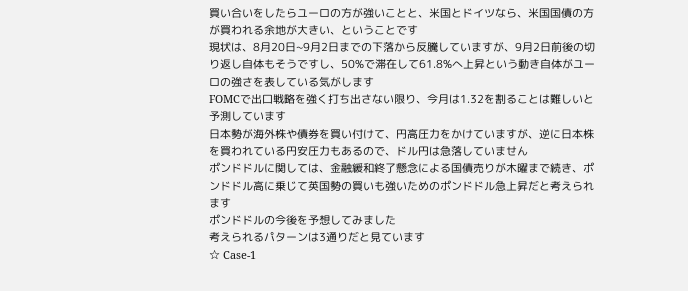買い合いをしたらユーロの方が強いことと、米国とドイツなら、米国国債の方が買われる余地が大きい、ということです
現状は、8月20日~9月2日までの下落から反騰していますが、9月2日前後の切り返し自体もそうですし、50%で滞在して61.8%へ上昇という動き自体がユーロの強さを表している気がします
FOMCで出口戦略を強く打ち出さない限り、今月は1.32を割ることは難しいと予測しています
日本勢が海外株や債券を買い付けて、円高圧力をかけていますが、逆に日本株を買われている円安圧力もあるので、ドル円は急落していません
ポンドドルに関しては、金融緩和終了懸念による国債売りが木曜まで続き、ポンドドル高に乗じて英国勢の買いも強いためのポンドドル急上昇だと考えられます
ポンドドルの今後を予想してみました
考えられるパターンは3通りだと見ています
☆ Case-1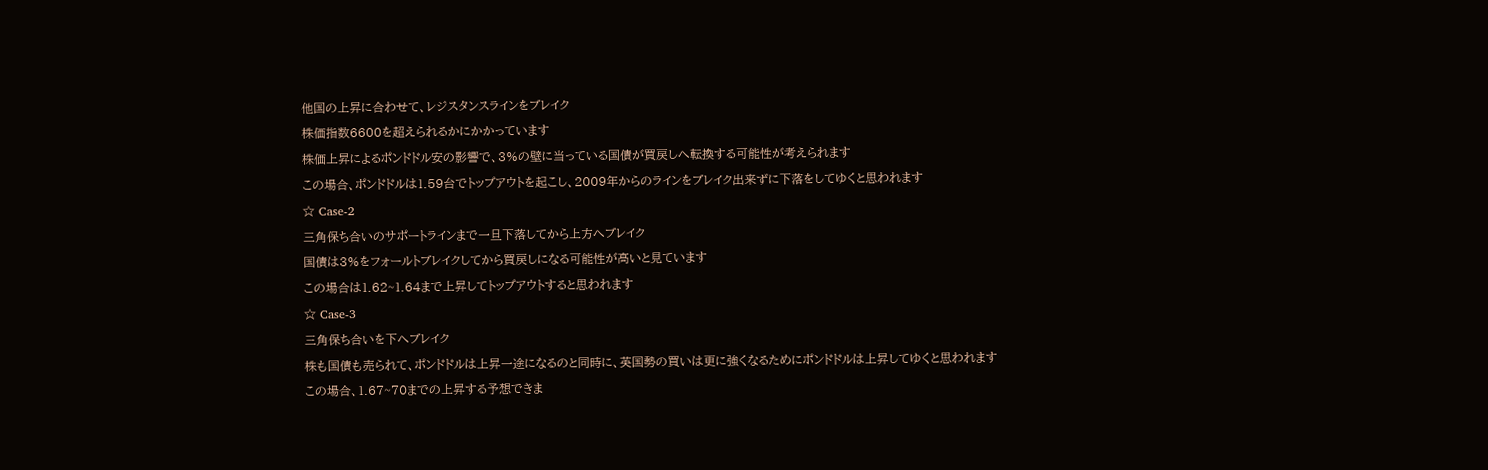他国の上昇に合わせて、レジスタンスラインをブレイク
株価指数6600を超えられるかにかかっています
株価上昇によるポンドドル安の影響で、3%の壁に当っている国債が買戻しへ転換する可能性が考えられます
この場合、ポンドドルは1.59台でトップアウトを起こし、2009年からのラインをブレイク出来ずに下落をしてゆくと思われます
☆ Case-2
三角保ち合いのサポートラインまで一旦下落してから上方へブレイク
国債は3%をフォールトブレイクしてから買戻しになる可能性が高いと見ています
この場合は1.62~1.64まで上昇してトップアウトすると思われます
☆ Case-3
三角保ち合いを下へブレイク
株も国債も売られて、ポンドドルは上昇一途になるのと同時に、英国勢の買いは更に強くなるためにポンドドルは上昇してゆくと思われます
この場合、1.67~70までの上昇する予想できま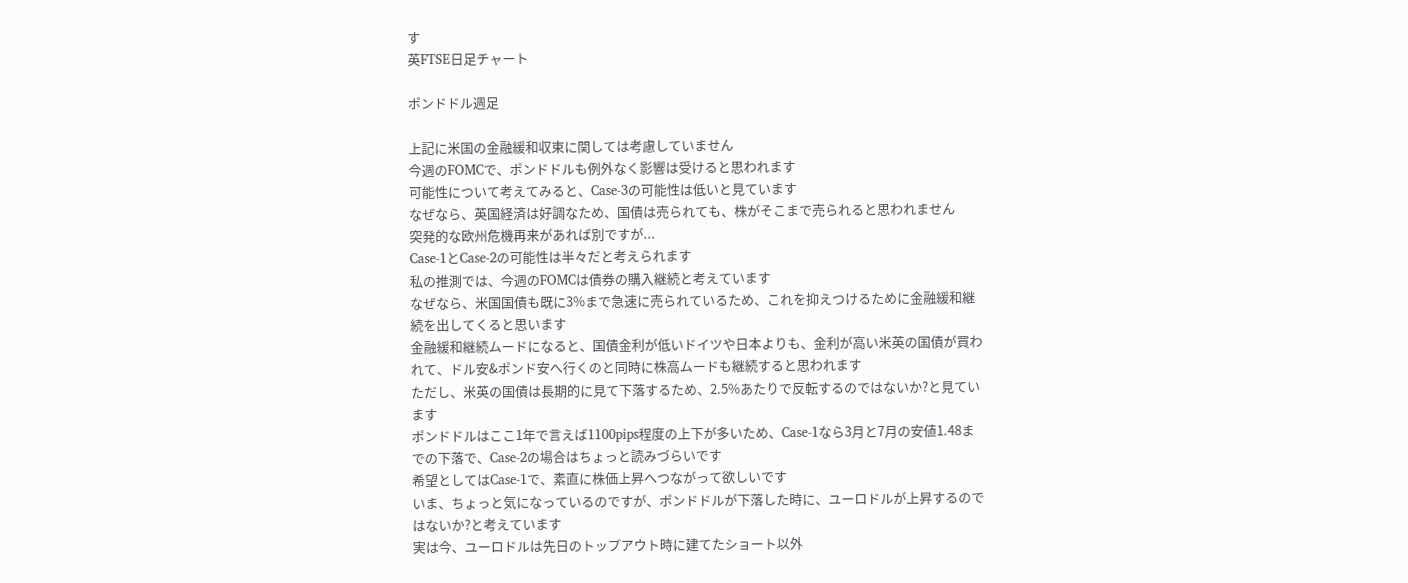す
英FTSE日足チャート

ポンドドル週足

上記に米国の金融緩和収束に関しては考慮していません
今週のFOMCで、ポンドドルも例外なく影響は受けると思われます
可能性について考えてみると、Case-3の可能性は低いと見ています
なぜなら、英国経済は好調なため、国債は売られても、株がそこまで売られると思われません
突発的な欧州危機再来があれば別ですが...
Case-1とCase-2の可能性は半々だと考えられます
私の推測では、今週のFOMCは債券の購入継続と考えています
なぜなら、米国国債も既に3%まで急速に売られているため、これを抑えつけるために金融緩和継続を出してくると思います
金融緩和継続ムードになると、国債金利が低いドイツや日本よりも、金利が高い米英の国債が買われて、ドル安&ポンド安へ行くのと同時に株高ムードも継続すると思われます
ただし、米英の国債は長期的に見て下落するため、2.5%あたりで反転するのではないか?と見ています
ポンドドルはここ1年で言えば1100pips程度の上下が多いため、Case-1なら3月と7月の安値1.48までの下落で、Case-2の場合はちょっと読みづらいです
希望としてはCase-1で、素直に株価上昇へつながって欲しいです
いま、ちょっと気になっているのですが、ポンドドルが下落した時に、ユーロドルが上昇するのではないか?と考えています
実は今、ユーロドルは先日のトップアウト時に建てたショート以外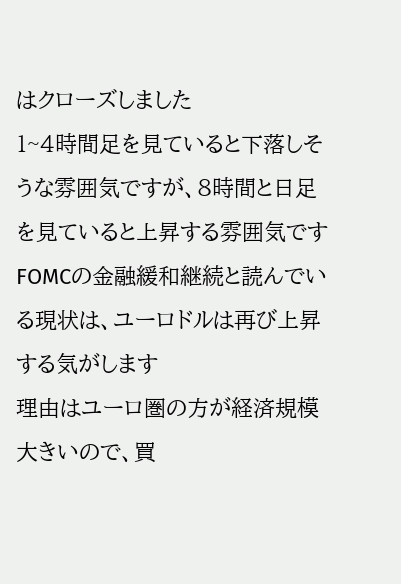はクローズしました
1~4時間足を見ていると下落しそうな雰囲気ですが、8時間と日足を見ていると上昇する雰囲気です
FOMCの金融緩和継続と読んでいる現状は、ユーロドルは再び上昇する気がします
理由はユーロ圏の方が経済規模大きいので、買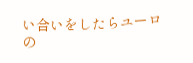い合いをしたらユーロの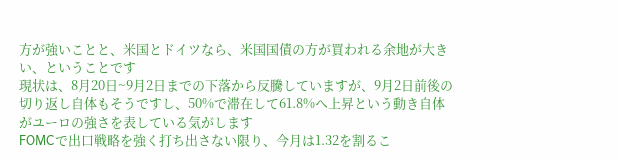方が強いことと、米国とドイツなら、米国国債の方が買われる余地が大きい、ということです
現状は、8月20日~9月2日までの下落から反騰していますが、9月2日前後の切り返し自体もそうですし、50%で滞在して61.8%へ上昇という動き自体がユーロの強さを表している気がします
FOMCで出口戦略を強く打ち出さない限り、今月は1.32を割るこ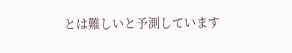とは難しいと予測しています